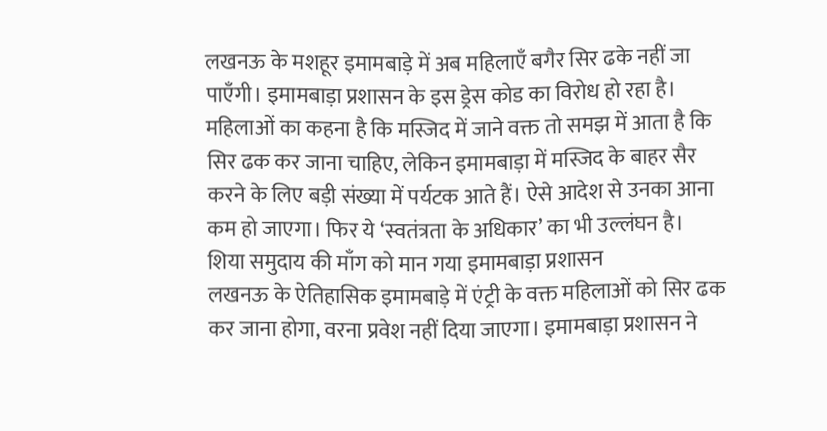लखनऊ के मशहूर इमामबाड़े में अब महिलाएँ बगैर सिर ढके नहीं जा पाएँगी। इमामबाड़ा प्रशासन के इस ड्रेस कोड का विरोध हो रहा है। महिलाओं का कहना है कि मस्जिद में जाने वक्त तो समझ में आता है कि सिर ढक कर जाना चाहिए, लेकिन इमामबाड़ा में मस्जिद के बाहर सैर करने के लिए बड़ी संख्या में पर्यटक आते हैं। ऐसे आदेश से उनका आना कम हो जाएगा। फिर ये ‘स्वतंत्रता के अधिकार’ का भी उल्लंघन है।
शिया समुदाय की माँग को मान गया इमामबाड़ा प्रशासन
लखनऊ के ऐतिहासिक इमामबाड़े में एंट्री के वक्त महिलाओं को सिर ढक कर जाना होगा, वरना प्रवेश नहीं दिया जाएगा। इमामबाड़ा प्रशासन ने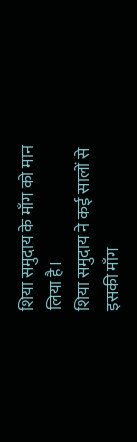शिया समुदाय के माँग को मान लिया है।
शिया समुदाय ने कई सालों से इसकी माँग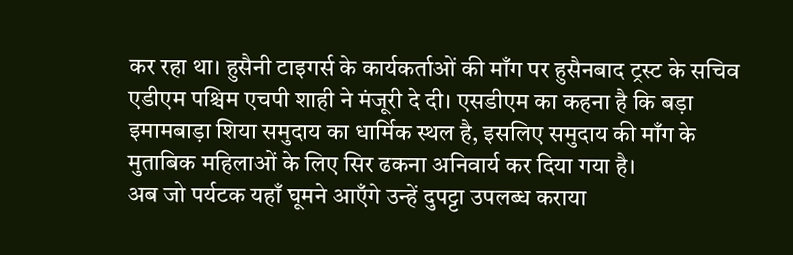कर रहा था। हुसैनी टाइगर्स के कार्यकर्ताओं की माँग पर हुसैनबाद ट्रस्ट के सचिव एडीएम पश्चिम एचपी शाही ने मंजूरी दे दी। एसडीएम का कहना है कि बड़ा इमामबाड़ा शिया समुदाय का धार्मिक स्थल है, इसलिए समुदाय की माँग के मुताबिक महिलाओं के लिए सिर ढकना अनिवार्य कर दिया गया है।
अब जो पर्यटक यहाँ घूमने आएँगे उन्हें दुपट्टा उपलब्ध कराया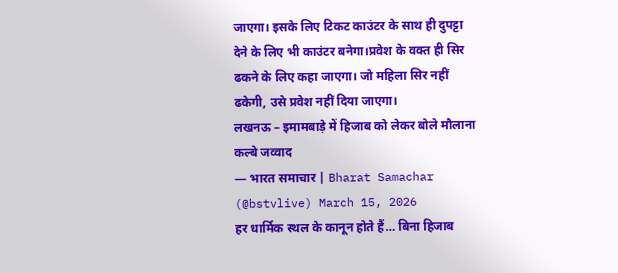जाएगा। इसके लिए टिकट काउंटर के साथ ही दुपट्टा देने के लिए भी काउंटर बनेगा।प्रवेश के वक्त ही सिर ढकने के लिए कहा जाएगा। जो महिला सिर नहीं ढकेगी, उसे प्रवेश नहीं दिया जाएगा।
लखनऊ – इमामबाड़े में हिजाब को लेकर बोले मौलाना कल्बे जव्वाद
— भारत समाचार | Bharat Samachar (@bstvlive) March 15, 2026
हर धार्मिक स्थल के कानून होते हैं… बिना हिजाब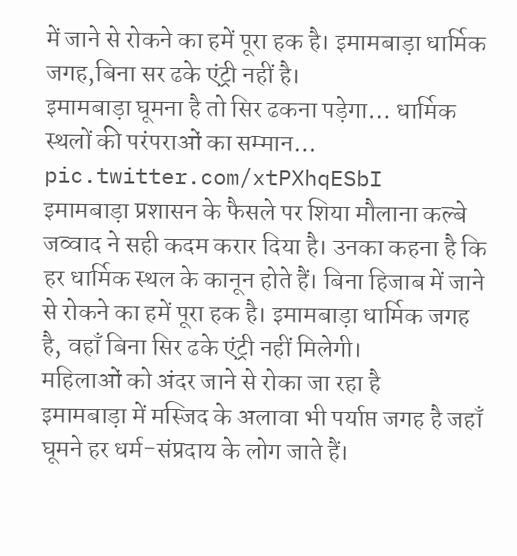में जाने से रोकने का हमें पूरा हक है। इमामबाड़ा धार्मिक जगह,बिना सर ढके एंट्री नहीं है।
इमामबाड़ा घूमना है तो सिर ढकना पड़ेगा… धार्मिक स्थलों की परंपराओं का सम्मान… pic.twitter.com/xtPXhqESbI
इमामबाड़ा प्रशासन के फैसले पर शिया मौलाना कल्बे जव्वाद ने सही कदम करार दिया है। उनका कहना है कि हर धार्मिक स्थल के कानून होते हैं। बिना हिजाब में जाने से रोकने का हमें पूरा हक है। इमामबाड़ा धार्मिक जगह है, वहाँ बिना सिर ढके एंट्री नहीं मिलेगी।
महिलाओं को अंदर जाने से रोका जा रहा है
इमामबाड़ा में मस्जिद के अलावा भी पर्याप्त जगह है जहाँ घूमने हर धर्म-संप्रदाय के लोग जाते हैं।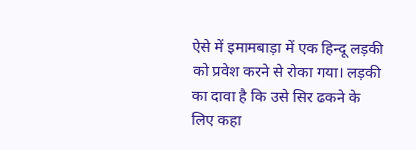ऐसे में इमामबाड़ा में एक हिन्दू लड़की को प्रवेश करने से रोका गया। लड़की का दावा है कि उसे सिर ढकने के लिए कहा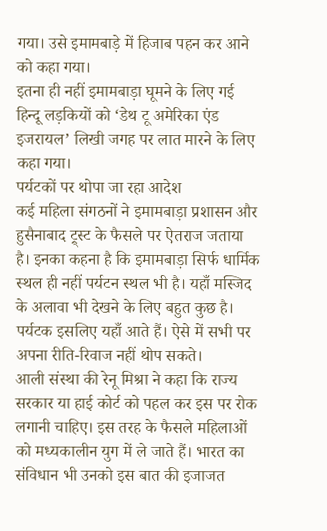गया। उसे इमामबाड़े में हिजाब पहन कर आने को कहा गया।
इतना ही नहीं इमामबाड़ा घूमने के लिए गई हिन्दू लड़कियों को ‘डेथ टू अमेरिका एंड इजरायल’ लिखी जगह पर लात मारने के लिए कहा गया।
पर्यटकों पर थोपा जा रहा आदेश
कई महिला संगठनों ने इमामबाड़ा प्रशासन और हुसैनाबाद ट्र्स्ट के फैसले पर ऐतराज जताया है। इनका कहना है कि इमामबाड़ा सिर्फ धार्मिक स्थल ही नहीं पर्यटन स्थल भी है। यहाँ मस्जिद के अलावा भी देखने के लिए बहुत कुछ है। पर्यटक इसलिए यहाँ आते हैं। ऐसे में सभी पर अपना रीति-रिवाज नहीं थोप सकते।
आली संस्था की रेनू मिश्रा ने कहा कि राज्य सरकार या हाई कोर्ट को पहल कर इस पर रोक लगानी चाहिए। इस तरह के फैसले महिलाओं को मध्यकालीन युग में ले जाते हैं। भारत का संविधान भी उनको इस बात की इजाजत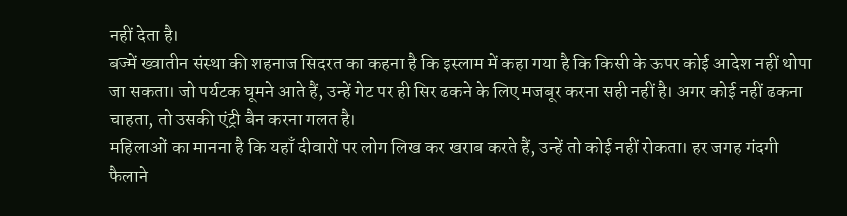नहीं देता है।
बज्में ख्वातीन संस्था की शहनाज सिदरत का कहना है कि इस्लाम में कहा गया है कि किसी के ऊपर कोई आदेश नहीं थोपा जा सकता। जो पर्यटक घूमने आते हैं, उन्हें गेट पर ही सिर ढकने के लिए मजबूर करना सही नहीं है। अगर कोई नहीं ढकना चाहता, तो उसकी एंट्री बैन करना गलत है।
महिलाओं का मानना है कि यहाँ दीवारों पर लोग लिख कर खराब करते हैं, उन्हें तो कोई नहीं रोकता। हर जगह गंदगी फैलाने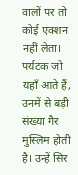वालों पर तो कोई एक्शन नहीं लेता। पर्यटक जो यहाँ आते हैं, उनमें से बड़ी संख्या गैर मुस्लिम होती है। उन्हें सिर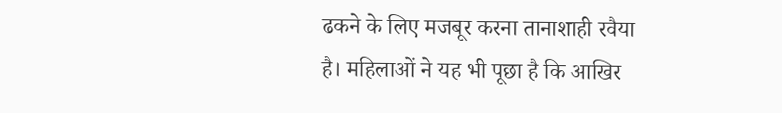ढकने के लिए मजबूर करना तानाशाही रवैया है। महिलाओं ने यह भी पूछा है कि आखिर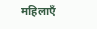महिलाएँ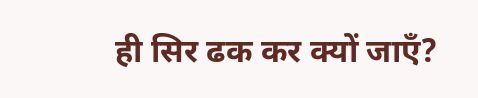ही सिर ढक कर क्यों जाएँ?